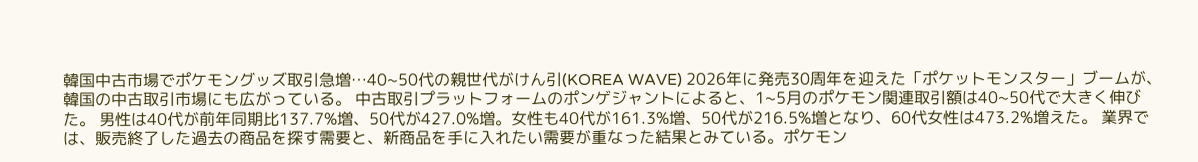韓国中古市場でポケモングッズ取引急増…40~50代の親世代がけん引(KOREA WAVE) 2026年に発売30周年を迎えた「ポケットモンスター」ブームが、韓国の中古取引市場にも広がっている。 中古取引プラットフォームのポンゲジャントによると、1~5月のポケモン関連取引額は40~50代で大きく伸びた。 男性は40代が前年同期比137.7%増、50代が427.0%増。女性も40代が161.3%増、50代が216.5%増となり、60代女性は473.2%増えた。 業界では、販売終了した過去の商品を探す需要と、新商品を手に入れたい需要が重なった結果とみている。ポケモン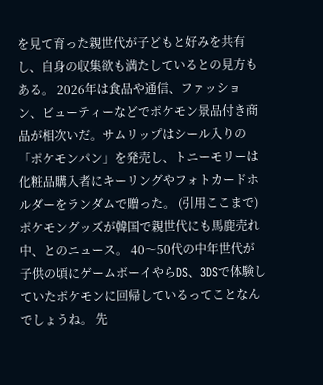を見て育った親世代が子どもと好みを共有し、自身の収集欲も満たしているとの見方もある。 2026年は食品や通信、ファッション、ビューティーなどでポケモン景品付き商品が相次いだ。サムリップはシール入りの「ポケモンパン」を発売し、トニーモリーは化粧品購入者にキーリングやフォトカードホルダーをランダムで贈った。 (引用ここまで) ポケモングッズが韓国で親世代にも馬鹿売れ中、とのニュース。 40〜50代の中年世代が子供の頃にゲームボーイやらDS、3DSで体験していたポケモンに回帰しているってことなんでしょうね。 先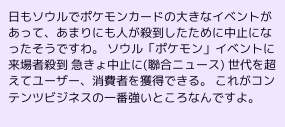日もソウルでポケモンカードの大きなイベントがあって、あまりにも人が殺到したために中止になったそうですわ。 ソウル「ポケモン」イベントに来場者殺到 急きょ中止に(聯合ニュース) 世代を超えてユーザー、消費者を獲得できる。 これがコンテンツビジネスの一番強いところなんですよ。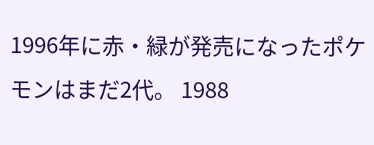1996年に赤・緑が発売になったポケモンはまだ2代。 1988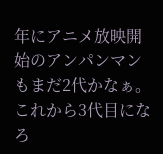年にアニメ放映開始のアンパンマンもまだ2代かなぁ。これから3代目になろ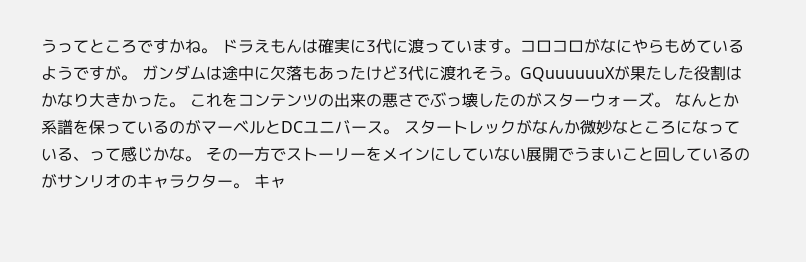うってところですかね。 ドラえもんは確実に3代に渡っています。コロコロがなにやらもめているようですが。 ガンダムは途中に欠落もあったけど3代に渡れそう。GQuuuuuuXが果たした役割はかなり大きかった。 これをコンテンツの出来の悪さでぶっ壊したのがスターウォーズ。 なんとか系譜を保っているのがマーベルとDCユニバース。 スタートレックがなんか微妙なところになっている、って感じかな。 その一方でストーリーをメインにしていない展開でうまいこと回しているのがサンリオのキャラクター。 キャ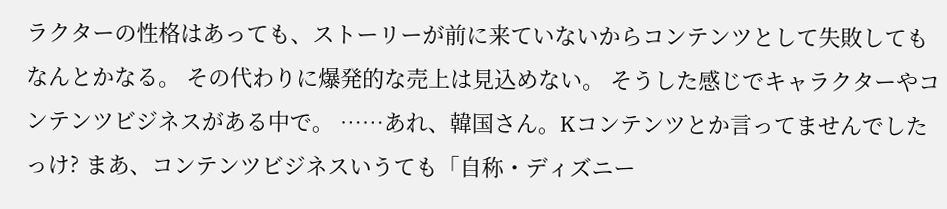ラクターの性格はあっても、ストーリーが前に来ていないからコンテンツとして失敗してもなんとかなる。 その代わりに爆発的な売上は見込めない。 そうした感じでキャラクターやコンテンツビジネスがある中で。 ……あれ、韓国さん。Kコンテンツとか言ってませんでしたっけ? まあ、コンテンツビジネスいうても「自称・ディズニー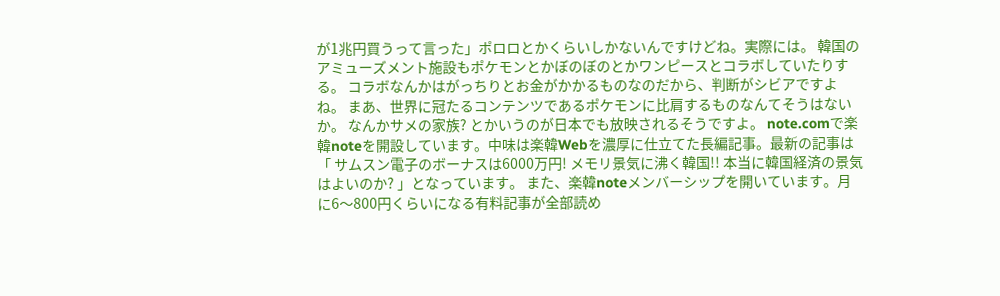が1兆円買うって言った」ポロロとかくらいしかないんですけどね。実際には。 韓国のアミューズメント施設もポケモンとかぼのぼのとかワンピースとコラボしていたりする。 コラボなんかはがっちりとお金がかかるものなのだから、判断がシビアですよね。 まあ、世界に冠たるコンテンツであるポケモンに比肩するものなんてそうはないか。 なんかサメの家族? とかいうのが日本でも放映されるそうですよ。 note.comで楽韓noteを開設しています。中味は楽韓Webを濃厚に仕立てた長編記事。最新の記事は「 サムスン電子のボーナスは6000万円! メモリ景気に沸く韓国!! 本当に韓国経済の景気はよいのか? 」となっています。 また、楽韓noteメンバーシップを開いています。月に6〜800円くらいになる有料記事が全部読め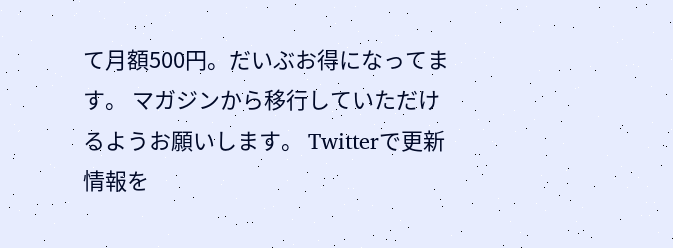て月額500円。だいぶお得になってます。 マガジンから移行していただけるようお願いします。 Twitterで更新情報を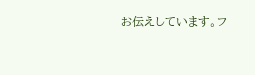お伝えしています。フ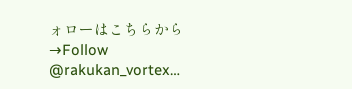ォローはこちらから→Follow @rakukan_vortex…